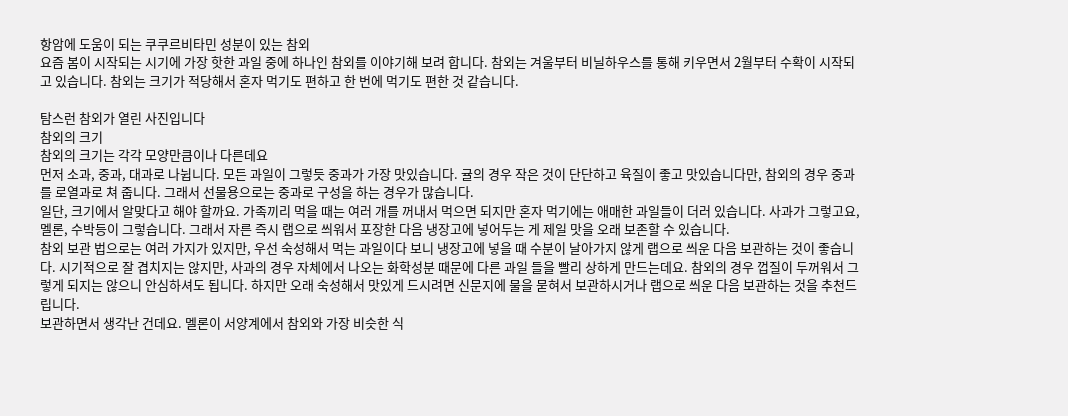항암에 도움이 되는 쿠쿠르비타민 성분이 있는 참외
요즘 봄이 시작되는 시기에 가장 핫한 과일 중에 하나인 참외를 이야기해 보려 합니다. 참외는 겨울부터 비닐하우스를 통해 키우면서 2월부터 수확이 시작되고 있습니다. 참외는 크기가 적당해서 혼자 먹기도 편하고 한 번에 먹기도 편한 것 같습니다.

탐스런 참외가 열린 사진입니다
참외의 크기
참외의 크기는 각각 모양만큼이나 다른데요
먼저 소과, 중과, 대과로 나뉩니다. 모든 과일이 그렇듯 중과가 가장 맛있습니다. 귤의 경우 작은 것이 단단하고 육질이 좋고 맛있습니다만, 참외의 경우 중과를 로열과로 쳐 줍니다. 그래서 선물용으로는 중과로 구성을 하는 경우가 많습니다.
일단, 크기에서 알맞다고 해야 할까요. 가족끼리 먹을 때는 여러 개를 꺼내서 먹으면 되지만 혼자 먹기에는 애매한 과일들이 더러 있습니다. 사과가 그렇고요, 멜론, 수박등이 그렇습니다. 그래서 자른 즉시 랩으로 씌워서 포장한 다음 냉장고에 넣어두는 게 제일 맛을 오래 보존할 수 있습니다.
참외 보관 법으로는 여러 가지가 있지만, 우선 숙성해서 먹는 과일이다 보니 냉장고에 넣을 때 수분이 날아가지 않게 랩으로 씌운 다음 보관하는 것이 좋습니다. 시기적으로 잘 겹치지는 않지만, 사과의 경우 자체에서 나오는 화학성분 때문에 다른 과일 들을 빨리 상하게 만드는데요. 참외의 경우 껍질이 두꺼워서 그렇게 되지는 않으니 안심하셔도 됩니다. 하지만 오래 숙성해서 맛있게 드시려면 신문지에 물을 묻혀서 보관하시거나 랩으로 씌운 다음 보관하는 것을 추천드립니다.
보관하면서 생각난 건데요. 멜론이 서양계에서 참외와 가장 비슷한 식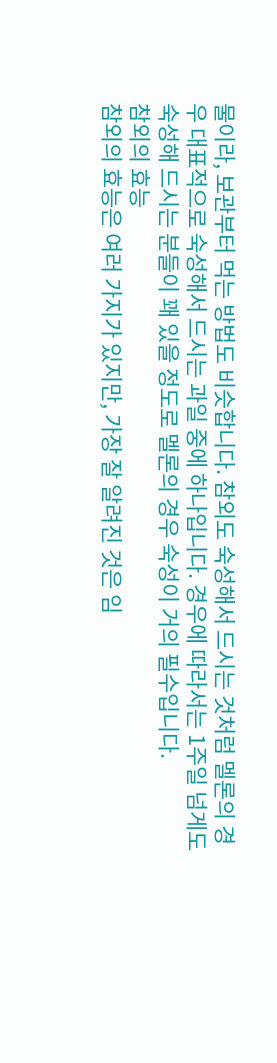물이라, 보관부터 먹는 방법도 비슷합니다. 참외도 숙성해서 드시는 것처럼 멜론의 경우 대표적으로 숙성해서 드시는 과일 중에 하나입니다. 경우에 따라서는 1주일 넘게도 숙성해 드시는 분들이 꽤 있을 정도로 멜론의 경우 숙성이 거의 필수입니다.
참외의 효능
참외의 효능은 여러 가지가 있지만, 가장 잘 알려진 것은 임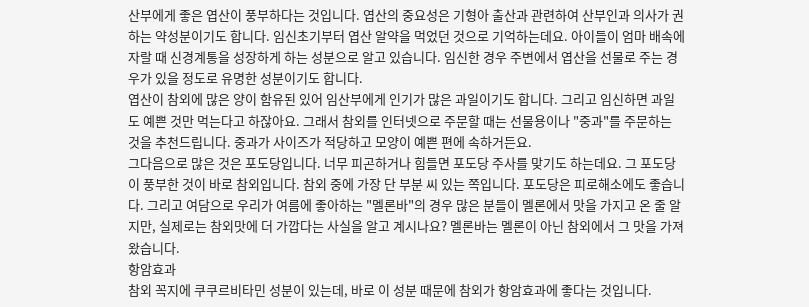산부에게 좋은 엽산이 풍부하다는 것입니다. 엽산의 중요성은 기형아 출산과 관련하여 산부인과 의사가 권하는 약성분이기도 합니다. 임신초기부터 엽산 알약을 먹었던 것으로 기억하는데요. 아이들이 엄마 배속에 자랄 때 신경계통을 성장하게 하는 성분으로 알고 있습니다. 임신한 경우 주변에서 엽산을 선물로 주는 경우가 있을 정도로 유명한 성분이기도 합니다.
엽산이 참외에 많은 양이 함유된 있어 임산부에게 인기가 많은 과일이기도 합니다. 그리고 임신하면 과일도 예쁜 것만 먹는다고 하잖아요. 그래서 참외를 인터넷으로 주문할 때는 선물용이나 "중과"를 주문하는 것을 추천드립니다. 중과가 사이즈가 적당하고 모양이 예쁜 편에 속하거든요.
그다음으로 많은 것은 포도당입니다. 너무 피곤하거나 힘들면 포도당 주사를 맞기도 하는데요. 그 포도당이 풍부한 것이 바로 참외입니다. 참외 중에 가장 단 부분 씨 있는 쪽입니다. 포도당은 피로해소에도 좋습니다. 그리고 여담으로 우리가 여름에 좋아하는 "멜론바"의 경우 많은 분들이 멜론에서 맛을 가지고 온 줄 알지만, 실제로는 참외맛에 더 가깝다는 사실을 알고 계시나요? 멜론바는 멜론이 아닌 참외에서 그 맛을 가져왔습니다.
항암효과
참외 꼭지에 쿠쿠르비타민 성분이 있는데, 바로 이 성분 때문에 참외가 항암효과에 좋다는 것입니다.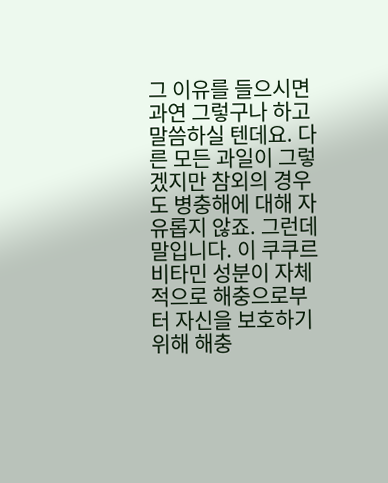그 이유를 들으시면 과연 그렇구나 하고 말씀하실 텐데요. 다른 모든 과일이 그렇겠지만 참외의 경우도 병충해에 대해 자유롭지 않죠. 그런데 말입니다. 이 쿠쿠르비타민 성분이 자체적으로 해충으로부터 자신을 보호하기 위해 해충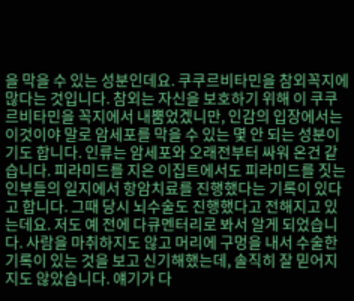을 막을 수 있는 성분인데요. 쿠쿠르비타민을 참외꼭지에 많다는 것입니다. 참외는 자신을 보호하기 위해 이 쿠쿠르비타민을 꼭지에서 내뿜었겠니만, 인감의 입장에서는 이것이야 말로 암세포를 막을 수 있는 몇 안 되는 성분이기도 합니다. 인류는 암세포와 오래전부터 싸워 온건 같습니다. 피라미드를 지은 이집트에서도 피라미드를 짓는 인부들의 일지에서 항암치료를 진행했다는 기록이 있다고 합니다. 그때 당시 뇌수술도 진행했다고 전해지고 있는데요. 저도 예 전에 다큐멘터리로 봐서 알게 되었습니다. 사람을 마취하지도 않고 머리에 구멍을 내서 수술한 기록이 있는 것을 보고 신기해했는데, 솔직히 잘 믿어지지도 않았습니다. 얘기가 다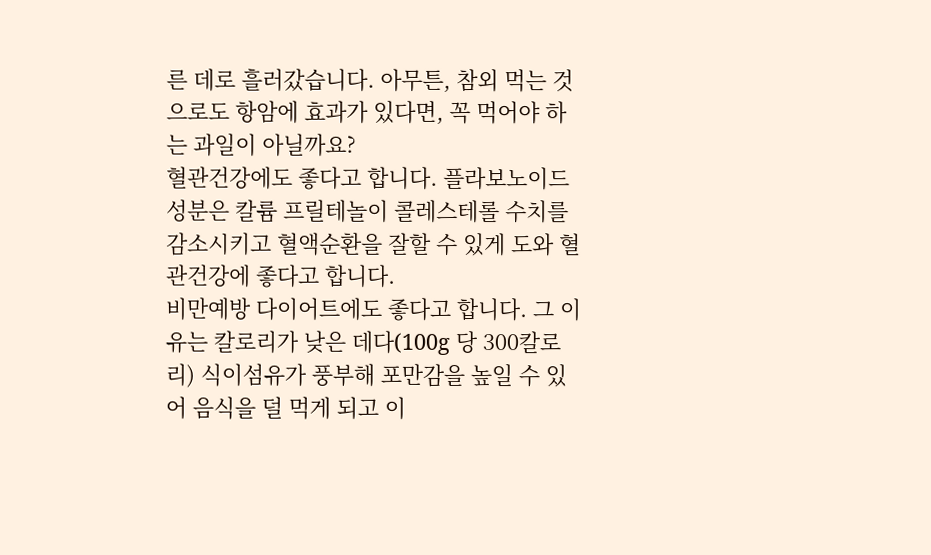른 데로 흘러갔습니다. 아무튼, 참외 먹는 것으로도 항암에 효과가 있다면, 꼭 먹어야 하는 과일이 아닐까요?
혈관건강에도 좋다고 합니다. 플라보노이드 성분은 칼륨 프릴테놀이 콜레스테롤 수치를 감소시키고 혈액순환을 잘할 수 있게 도와 혈관건강에 좋다고 합니다.
비만예방 다이어트에도 좋다고 합니다. 그 이유는 칼로리가 낮은 데다(100g 당 300칼로리) 식이섬유가 풍부해 포만감을 높일 수 있어 음식을 덜 먹게 되고 이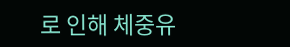로 인해 체중유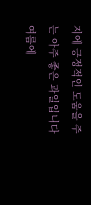지에 긍정적인 도움을 주는 아주 좋은 과일입니다
여름에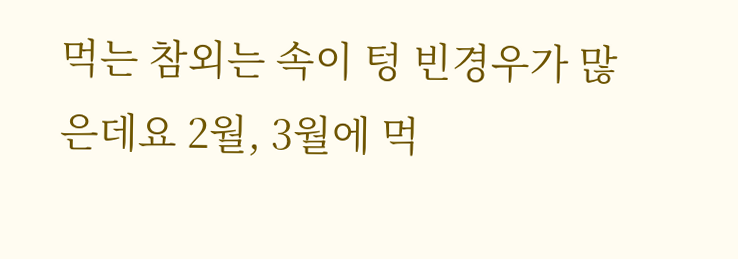먹는 참외는 속이 텅 빈경우가 많은데요 2월, 3월에 먹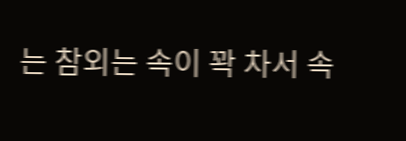는 참외는 속이 꽉 차서 속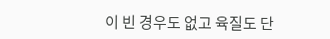이 빈 경우도 없고 육질도 단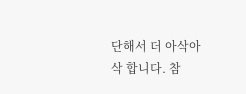단해서 더 아삭아삭 합니다. 참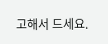고해서 드세요.